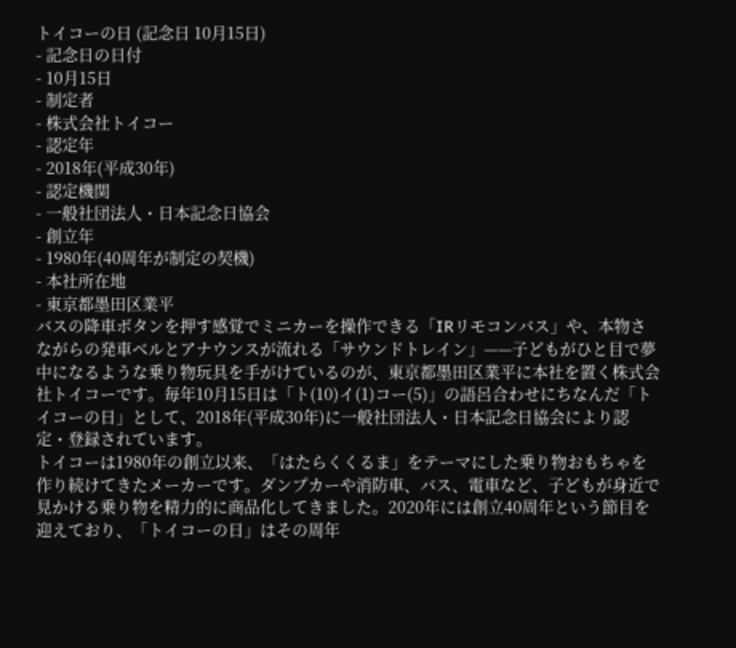トイコーの日 (記念日 10月15日)
- 記念日の日付
- 10月15日
- 制定者
- 株式会社トイコー
- 認定年
- 2018年(平成30年)
- 認定機関
- 一般社団法人・日本記念日協会
- 創立年
- 1980年(40周年が制定の契機)
- 本社所在地
- 東京都墨田区業平
バスの降車ボタンを押す感覚でミニカーを操作できる「IRリモコンバス」や、本物さながらの発車ベルとアナウンスが流れる「サウンドトレイン」——子どもがひと目で夢中になるような乗り物玩具を手がけているのが、東京都墨田区業平に本社を置く株式会社トイコーです。毎年10月15日は「ト(10)イ(1)コー(5)」の語呂合わせにちなんだ「トイコーの日」として、2018年(平成30年)に一般社団法人・日本記念日協会により認定・登録されています。
トイコーは1980年の創立以来、「はたらくくるま」をテーマにした乗り物おもちゃを作り続けてきたメーカーです。ダンプカーや消防車、バス、電車など、子どもが身近で見かける乗り物を精力的に商品化してきました。2020年には創立40周年という節目を迎えており、「トイコーの日」はその周年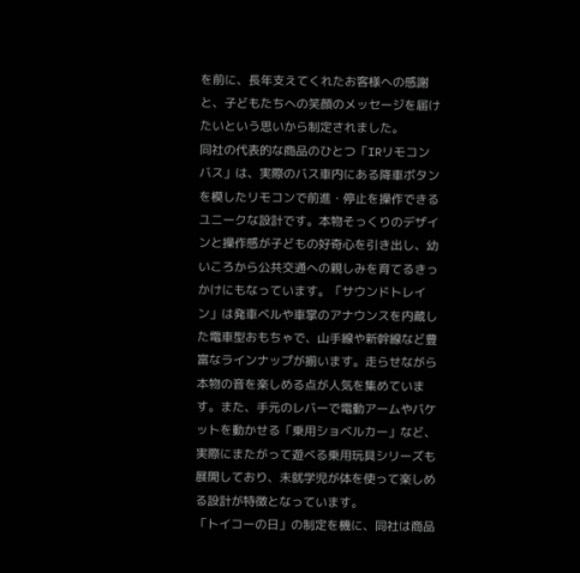を前に、長年支えてくれたお客様への感謝と、子どもたちへの笑顔のメッセージを届けたいという思いから制定されました。
同社の代表的な商品のひとつ「IRリモコンバス」は、実際のバス車内にある降車ボタンを模したリモコンで前進・停止を操作できるユニークな設計です。本物そっくりのデザインと操作感が子どもの好奇心を引き出し、幼いころから公共交通への親しみを育てるきっかけにもなっています。「サウンドトレイン」は発車ベルや車掌のアナウンスを内蔵した電車型おもちゃで、山手線や新幹線など豊富なラインナップが揃います。走らせながら本物の音を楽しめる点が人気を集めています。また、手元のレバーで電動アームやバケットを動かせる「乗用ショベルカー」など、実際にまたがって遊べる乗用玩具シリーズも展開しており、未就学児が体を使って楽しめる設計が特徴となっています。
「トイコーの日」の制定を機に、同社は商品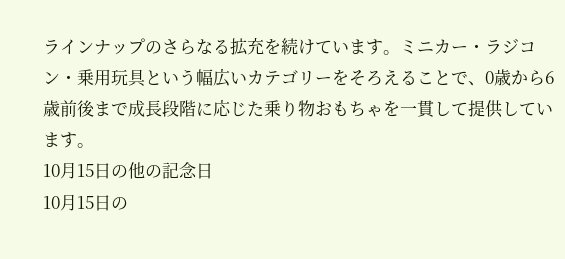ラインナップのさらなる拡充を続けています。ミニカー・ラジコン・乗用玩具という幅広いカテゴリーをそろえることで、0歳から6歳前後まで成長段階に応じた乗り物おもちゃを一貫して提供しています。
10月15日の他の記念日
10月15日の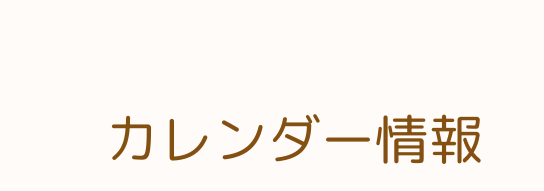カレンダー情報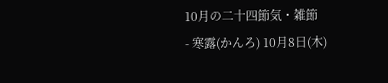10月の二十四節気・雑節
- 寒露(かんろ) 10月8日(木)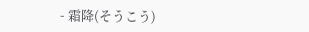- 霜降(そうこう)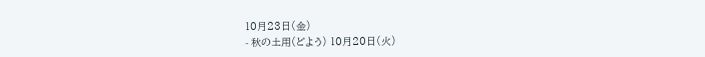10月23日(金)
- 秋の土用(どよう) 10月20日(火)